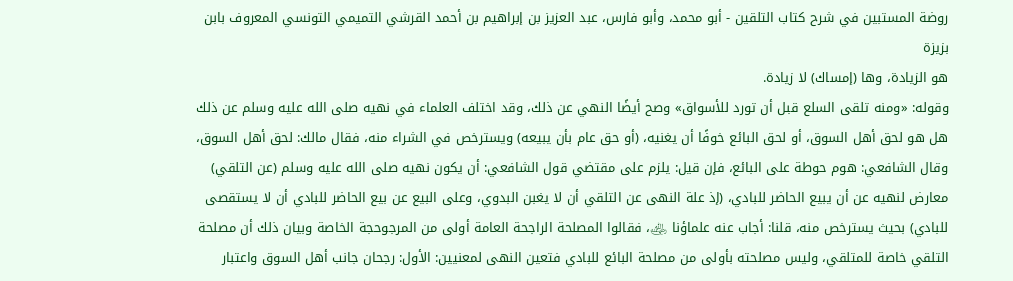روضة المستبين في شرح كتاب التلقين - أبو محمد، وأبو فارس، عبد العزيز بن إبراهيم بن أحمد القرشي التميمي التونسي المعروف بابن بزيزة
هو الزيادة، وها (إمساك) لا زيادة.
وقوله: «ومنه تلقى السلع قبل أن تورد للأسواق» وصح أيضًا النهي عن ذلك، وقد اختلف العلماء في نهيه صلى الله عليه وسلم عن ذلك هل هو لحق أهل السوق، أو لحق البائع خوفًا أن يغنيه، (أو حق عام بأن يبيعه) ويسترخص في الشراء منه، فقال مالك: لحق أهل السوق، وقال الشافعي: هوم حوطة على البائع، فإن قيل: يلزم على مقتضي قول الشافعي: أن يكون نهيه صلى الله عليه وسلم (عن التلقي) معارض لنهيه عن أن يبيع الحاضر للبادي، (إذ علة النهى عن التلقي أن لا يغبن البدوي، وعلى البيع عن بيع الحاضر للبادي أن لا يستقصى للبادي) بحيث يسترخص منه، قلنا: أجاب عنه علماؤنا ﵁، فقالوا المصلحة الراجحة العامة أولى من المرجوحجة الخاصة وبيان ذلك أن مصلحة التلقي خاصة للمتلقي، وليس مصلحته بأولى من مصلحة البائع للبادي فتعين النهى لمعنيين: الأول: رجحان جانب أهل السوق واعتبار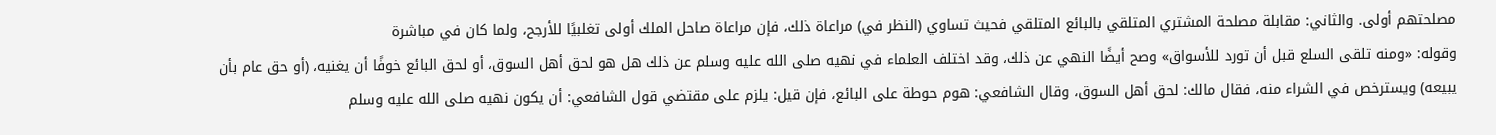مصلحتهم أولى. والثاني: مقابلة مصلحة المشتري المتلقي بالبائع المتلقي فحيث تساوي (النظر في) مراعاة ذلك، فإن مراعاة صاحل الملك أولى تغلبيًا للأرجح، ولما كان في مباشرة
وقوله: «ومنه تلقى السلع قبل أن تورد للأسواق» وصح أيضًا النهي عن ذلك، وقد اختلف العلماء في نهيه صلى الله عليه وسلم عن ذلك هل هو لحق أهل السوق، أو لحق البائع خوفًا أن يغنيه، (أو حق عام بأن يبيعه) ويسترخص في الشراء منه، فقال مالك: لحق أهل السوق، وقال الشافعي: هوم حوطة على البائع، فإن قيل: يلزم على مقتضي قول الشافعي: أن يكون نهيه صلى الله عليه وسلم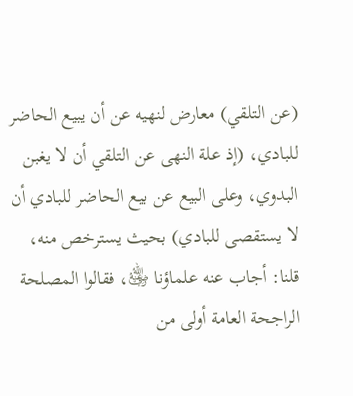(عن التلقي) معارض لنهيه عن أن يبيع الحاضر للبادي، (إذ علة النهى عن التلقي أن لا يغبن البدوي، وعلى البيع عن بيع الحاضر للبادي أن لا يستقصى للبادي) بحيث يسترخص منه، قلنا: أجاب عنه علماؤنا ﵁، فقالوا المصلحة الراجحة العامة أولى من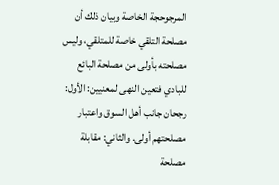المرجوحجة الخاصة وبيان ذلك أن مصلحة التلقي خاصة للمتلقي، وليس مصلحته بأولى من مصلحة البائع للبادي فتعين النهى لمعنيين: الأول: رجحان جانب أهل السوق واعتبار مصلحتهم أولى. والثاني: مقابلة مصلحة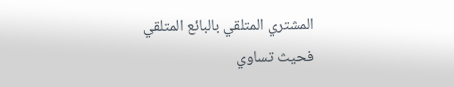المشتري المتلقي بالبائع المتلقي فحيث تساوي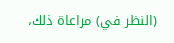(النظر في) مراعاة ذلك،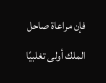فإن مراعاة صاحل الملك أولى تغلبيًا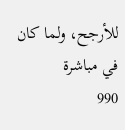للأرجح، ولما كان في مباشرة
990